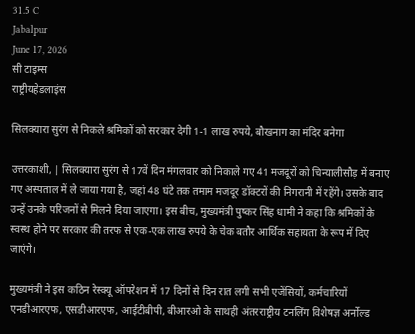31.5 C
Jabalpur
June 17, 2026
सी टाइम्स
राष्ट्रीयहेडलाइंस

सिलक्यारा सुरंग से निकले श्रमिकों को सरकार देगी 1-1 लाख रुपये, बौखनाग का मंदिर बनेगा

उत्तरकाशी, | सिलक्यारा सुरंग से 17वें दिन मंगलवार को निकाले गए 41 मजदूरों को चिन्यालीसौड़ में बनाए गए अस्पताल में ले जाया गया है, जहां 48 घंटे तक तमाम मजदूर डॉक्टरों की निगरानी में रहेंगे। उसके बाद उन्हें उनके परिजनों से मिलने दिया जाएगा। इस बीच, मुख्यमंत्री पुष्कर सिंह धामी ने कहा कि श्रमिकों के स्वस्थ होने पर सरकार की तरफ से एक-एक लाख रुपये के चेक बतौर आर्थिक सहायता के रूप में दिए जाएंगे।

मुख्यमंत्री ने इस कठिन रेस्क्यू ऑपरेशन में 17 दिनों से दिन रात लगी सभी एजेंसियों, कर्मचारियों एनडीआरएफ, एसडीआरएफ, आईटीबीपी, बीआरओ के साथही अंतरराष्ट्रीय टनलिंग विशेषज्ञ अर्नोल्ड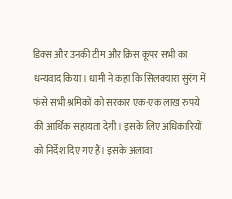डिक्स और उनकी टीम और क्रिस कूपर सभी का धन्यवाद किया। धामी ने कहा कि सिलक्यारा सुरंग में फंसे सभी श्रमिकों को सरकार एक-एक लाख रुपये की आर्थिक सहायता देगी। इसके लिए अधिकारियों को निर्देश दिए गए हैं। इसके अलावा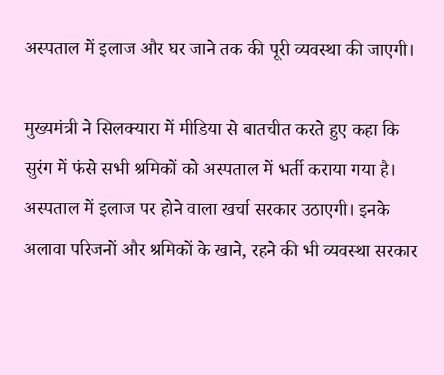अस्पताल में इलाज और घर जाने तक की पूरी व्यवस्था की जाएगी।

मुख्यमंत्री ने सिलक्यारा में मीडिया से बातचीत करते हुए कहा कि सुरंग में फंसे सभी श्रमिकों को अस्पताल में भर्ती कराया गया है। अस्पताल में इलाज पर होने वाला खर्चा सरकार उठाएगी। इनके अलावा परिजनों और श्रमिकों के खाने, रहने की भी व्यवस्था सरकार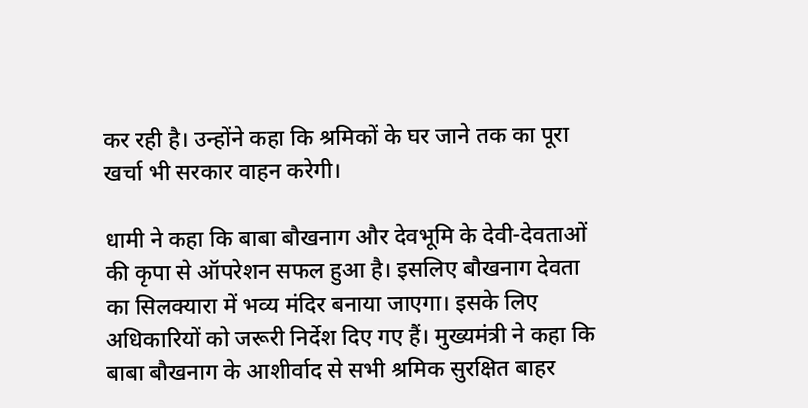कर रही है। उन्‍होंने कहा कि श्रमिकों के घर जाने तक का पूरा खर्चा भी सरकार वाहन करेगी।

धामी ने कहा कि बाबा बौखनाग और देवभूमि के देवी-देवताओं की कृपा से ऑपरेशन सफल हुआ है। इसलिए बौखनाग देवता का सिलक्यारा में भव्य मंदिर बनाया जाएगा। इसके लिए अधिकारियों को जरूरी निर्देश दिए गए हैं। मुख्यमंत्री ने कहा कि बाबा बौखनाग के आशीर्वाद से सभी श्रमिक सुरक्षित बाहर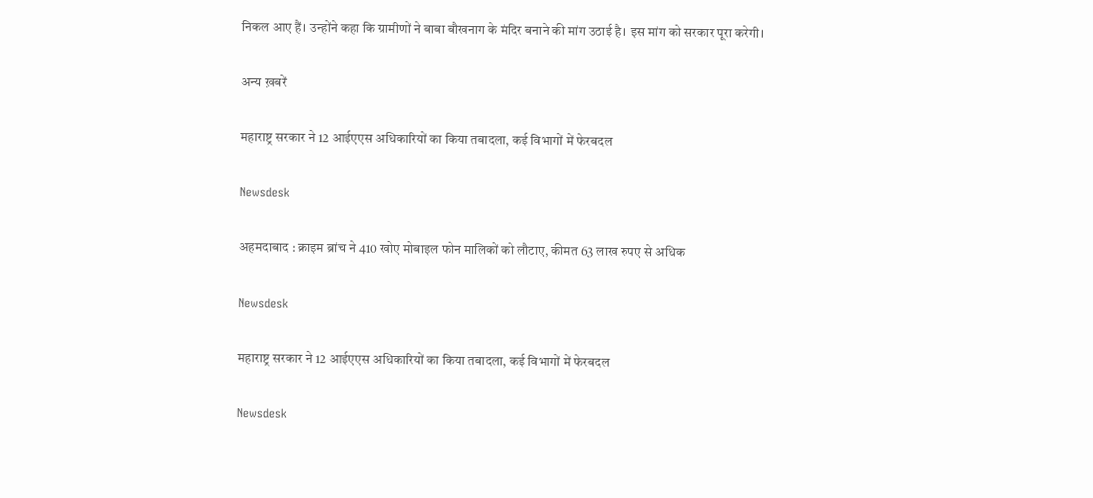निकल आए हैं। उन्‍होंने कहा कि ग्रामीणों ने बाबा बौखनाग के मंदिर बनाने की मांग उठाई है। इस मांग को सरकार पूरा करेगी।

अन्य ख़बरें

महाराष्ट्र सरकार ने 12 आईएएस अधिकारियों का किया तबादला, कई विभागों में फेरबदल

Newsdesk

अहमदाबाद : क्राइम ब्रांच ने 410 खोए मोबाइल फोन मालिकों को लौटाए, कीमत 63 लाख रुपए से अधिक

Newsdesk

महाराष्ट्र सरकार ने 12 आईएएस अधिकारियों का किया तबादला, कई विभागों में फेरबदल

Newsdesk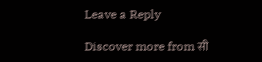Leave a Reply

Discover more from सी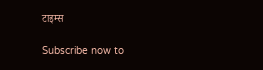टाइम्स

Subscribe now to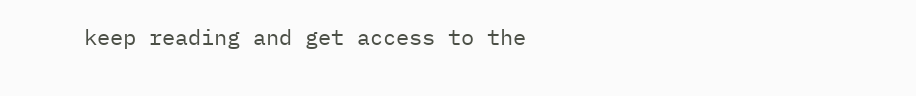keep reading and get access to the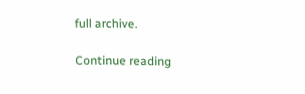full archive.

Continue reading